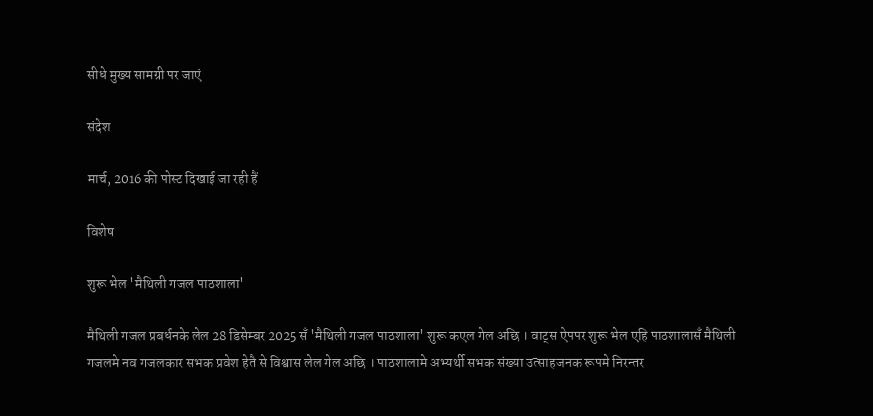सीधे मुख्य सामग्री पर जाएं

संदेश

मार्च, 2016 की पोस्ट दिखाई जा रही हैं

विशेष

शुरू भेल 'मैथिली गजल पाठशाला'

मैथिली गजल प्रबर्धनके लेल 28 डिसेम्बर 2025 सँ 'मैथिली गजल पाठशाला' शुरू कएल गेल अछि । वाट्स ऐपपर शुरू भेल एहि पाठशालासँ मैथिली गजलमे नव गजलकार सभक प्रवेश हेतै से विश्वास लेल गेल अछि । पाठशालामे अभ्यर्थी सभक संख्या उत्साहजनक रूपमे निरन्तर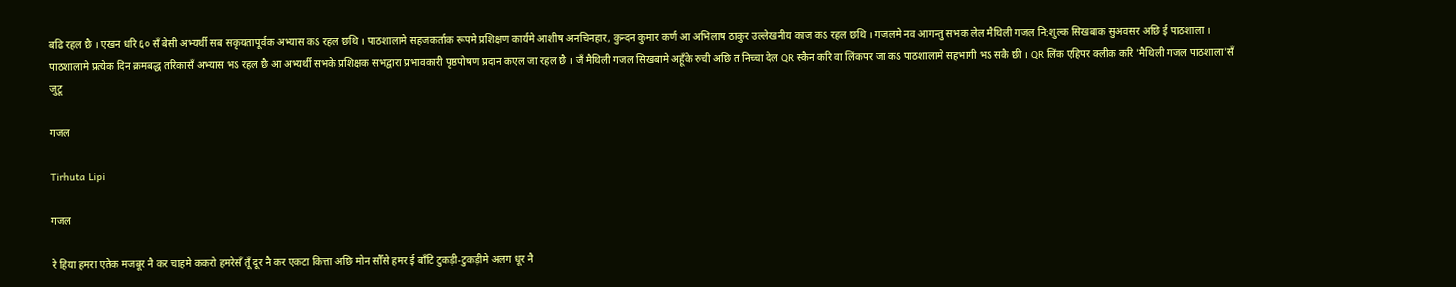बढि रहल छै । एखन धरि ६० सँ बेसी अभ्यर्थी सब सकृयतापूर्वक अभ्यास कऽ रहल छथि । पाठशालामे सहजकर्ताक रूपमे प्रशिक्षण कार्यमे आशीष अनचिनहार, कुन्दन कुमार कर्ण आ अभिलाष ठाकुर उल्लेखनीय काज कऽ रहल छथि । गजलमे नव आगन्तु सभक लेल मैथिली गजल नि:शुल्क सिखबाक सुअवसर अछि ई पाठशाला । पाठशालामे प्रत्येक दिन क्रमबद्ध तरिकासँ अभ्यास भऽ रहल छै आ अभ्यर्थी सभके प्रशिक्षक सभद्वारा प्रभावकारी पृष्ठपोषण प्रदान कएल जा रहल छै । जँ मैथिली गजल सिखबामे अहूँके रुची अछि त निच्चा देल QR स्कैन करि वा लिंकपर जा कऽ पाठशालामे सहभागी भऽ सकै छी । QR लिंक एहिपर क्लीक करि 'मैथिली गजल पाठशाला'सँ जुटू

गजल

Tirhuta Lipi

गजल

रे हिया हमरा एतेक मजबूर नै कर चाहमे ककरो हमरेसँ तूँ दूर नै कर एकटा कित्ता अछि मोन सौँसे हमर ई बाँटि टुकड़ी-टुकड़ीमे अलग धूर नै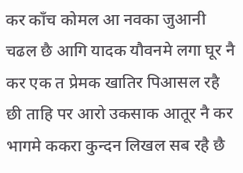कर काँच कोमल आ नवका जुआनी चढल छै आगि यादक यौवनमे लगा घूर नै कर एक त प्रेमक खातिर पिआसल रहै छी ताहि पर आरो उकसाक आतूर नै कर भागमे ककरा कुन्दन लिखल सब रहै छै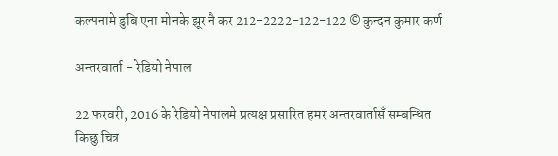कल्पनामे डुबि एना मोनके झूर नै कर 212-2222-122-122 © कुन्दन कुमार कर्ण

अन्तरवार्ता - रेडियो नेपाल

22 फरवरी, 2016 के रेडियो नेपालमे प्रत्यक्ष प्रसारित हमर अन्तरवार्तासँ सम्बन्धित किछु चित्र